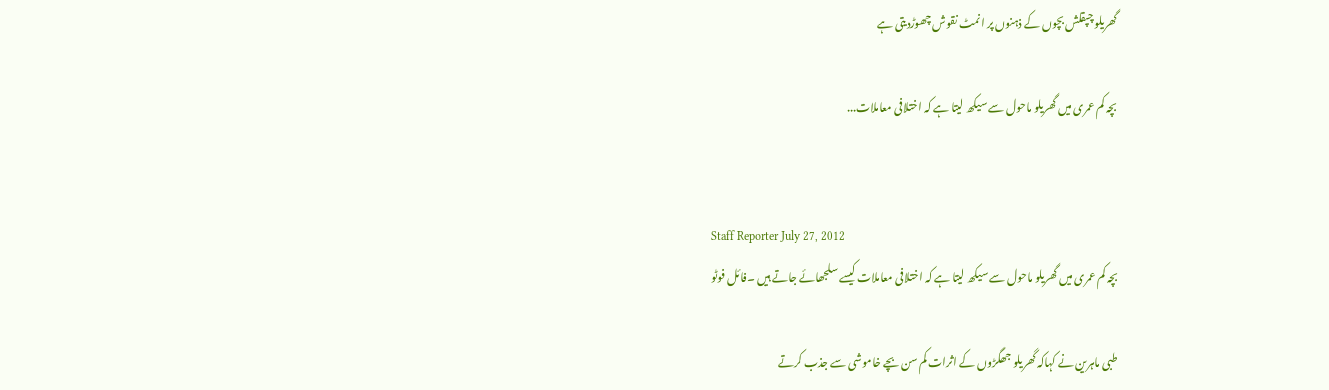گھریلو چپقلش بچوں کے ذہنوں پر انمٹ نقوش چھوڑدیتی ہے

بچہ کم عمری میں گھریلو ماحول سے سیکھ لیتا ہے کہ اختلافی معاملات...


Staff Reporter July 27, 2012
بچہ کم عمری میں گھریلو ماحول سے سیکھ لیتا ہے کہ اختلافی معاملات کیسے سلجھائے جاتے ہیں ۔فائل فوٹو

طبی ماہرین نے کہاکہ گھریلو جھگڑوں کے اثرات کم سن بچے خاموشی سے جذب کرتے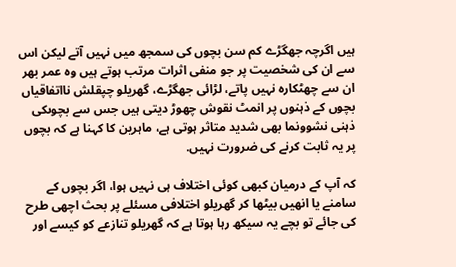ہیں اگرچہ جھگڑے کم سن بچوں کی سمجھ میں نہیں آتے لیکن اس سے ان کی شخصیت پر جو منفی اثرات مرتب ہوتے ہیں وہ عمر بھر ان سے چھٹکارہ نہیں پاتے، لڑائی جھگڑے، گھریلو چپقلش نااتفاقیاں بچوں کے ذہنوں پر انمٹ نقوش چھوڑ دیتی ہیں جس سے بچوںکی ذہنی نشوونما بھی شدید متاثر ہوتی ہے، ماہرین کا کہنا ہے کہ بچوں پر یہ ثابت کرنے کی ضرورت نہیں.

کہ آپ کے درمیان کبھی کوئی اختلاف ہی نہیں ہوا، اگر بچوں کے سامنے یا انھیں بیٹھا کر گھریلو اختلافی مسئلے پر بحث اچھی طرح کی جائے تو بچے یہ سیکھ رہا ہوتا ہے کہ گھریلو تنازعے کو کیسے اور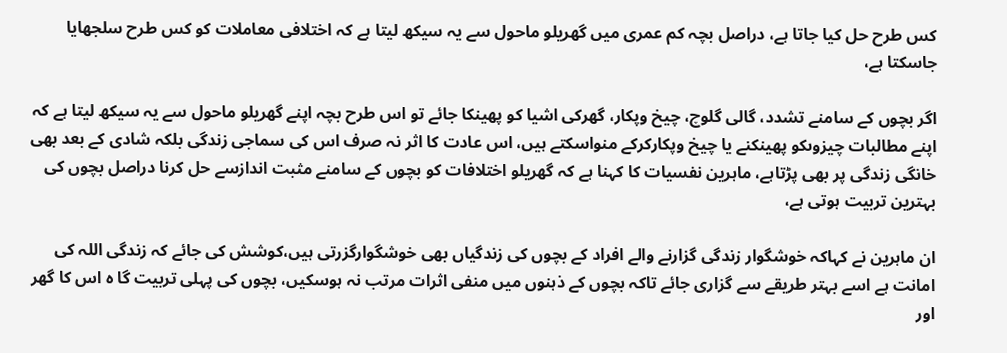کس طرح حل کیا جاتا ہے، دراصل بچہ کم عمری میں گھریلو ماحول سے یہ سیکھ لیتا ہے کہ اختلافی معاملات کو کس طرح سلجھایا جاسکتا ہے،

اگر بچوں کے سامنے تشدد، گالی گلوچ، چیخ وپکار، گھرکی اشیا کو پھینکا جائے تو اس طرح بچہ اپنے گھریلو ماحول سے یہ سیکھ لیتا ہے کہ اپنے مطالبات چیزوںکو پھینکنے یا چیخ وپکارکرکے منواسکتے ہیں، اس عادت کا اثر نہ صرف اس کی سماجی زندگی بلکہ شادی کے بعد بھی خانگی زندگی پر بھی پڑتاہے، ماہرین نفسیات کا کہنا ہے کہ گھریلو اختلافات کو بچوں کے سامنے مثبت اندازسے حل کرنا دراصل بچوں کی بہترین تربیت ہوتی ہے،

ان ماہرین نے کہاکہ خوشگوار زندگی گزارنے والے افراد کے بچوں کی زندگیاں بھی خوشگوارگزرتی ہیں،کوشش کی جائے کہ زندگی اللہ کی امانت ہے اسے بہتر طریقے سے گزاری جائے تاکہ بچوں کے ذہنوں میں منفی اثرات مرتب نہ ہوسکیں، بچوں کی پہلی تربیت گا ہ اس کا گھر اور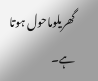گھریلوماحول ہوتا ہے۔